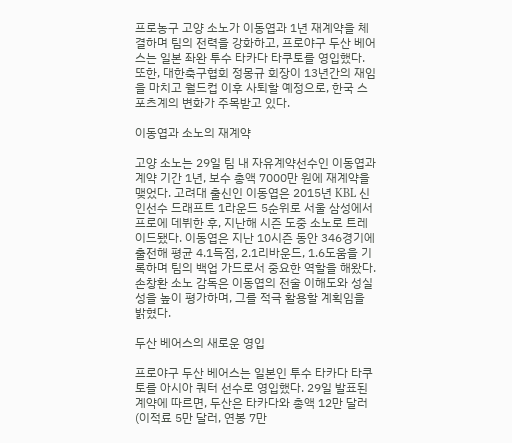프로농구 고양 소노가 이동엽과 1년 재계약을 체결하며 팀의 전력을 강화하고, 프로야구 두산 베어스는 일본 좌완 투수 타카다 타쿠토를 영입했다. 또한, 대한축구협회 정몽규 회장이 13년간의 재임을 마치고 월드컵 이후 사퇴할 예정으로, 한국 스포츠계의 변화가 주목받고 있다.

이동엽과 소노의 재계약

고양 소노는 29일 팀 내 자유계약선수인 이동엽과 계약 기간 1년, 보수 총액 7000만 원에 재계약을 맺었다. 고려대 출신인 이동엽은 2015년 KBL 신인선수 드래프트 1라운드 5순위로 서울 삼성에서 프로에 데뷔한 후, 지난해 시즌 도중 소노로 트레이드됐다. 이동엽은 지난 10시즌 동안 346경기에 출전해 평균 4.1득점, 2.1리바운드, 1.6도움을 기록하며 팀의 백업 가드로서 중요한 역할을 해왔다. 손창환 소노 감독은 이동엽의 전술 이해도와 성실성을 높이 평가하며, 그를 적극 활용할 계획임을 밝혔다.

두산 베어스의 새로운 영입

프로야구 두산 베어스는 일본인 투수 타카다 타쿠토를 아시아 쿼터 선수로 영입했다. 29일 발표된 계약에 따르면, 두산은 타카다와 총액 12만 달러(이적료 5만 달러, 연봉 7만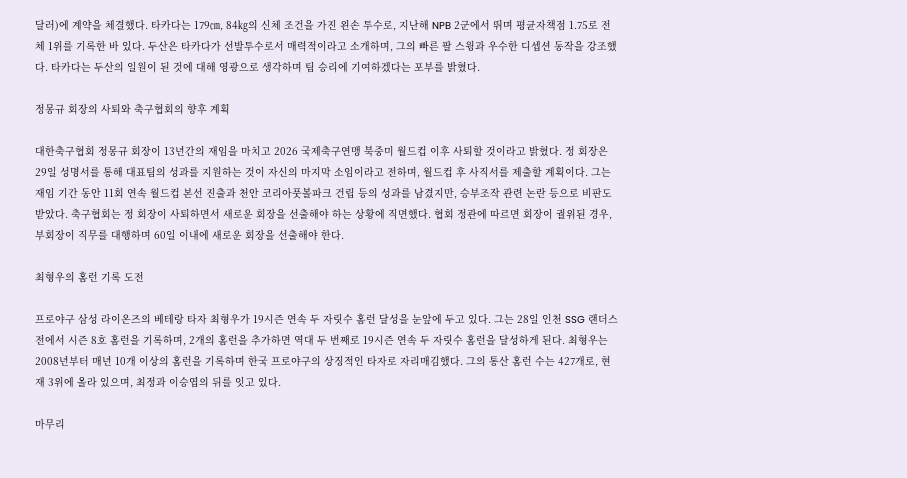달러)에 계약을 체결했다. 타카다는 179㎝, 84㎏의 신체 조건을 가진 왼손 투수로, 지난해 NPB 2군에서 뛰며 평균자책점 1.75로 전체 1위를 기록한 바 있다. 두산은 타카다가 선발투수로서 매력적이라고 소개하며, 그의 빠른 팔 스윙과 우수한 디셉션 동작을 강조했다. 타카다는 두산의 일원이 된 것에 대해 영광으로 생각하며 팀 승리에 기여하겠다는 포부를 밝혔다.

정몽규 회장의 사퇴와 축구협회의 향후 계획

대한축구협회 정몽규 회장이 13년간의 재임을 마치고 2026 국제축구연맹 북중미 월드컵 이후 사퇴할 것이라고 밝혔다. 정 회장은 29일 성명서를 통해 대표팀의 성과를 지원하는 것이 자신의 마지막 소임이라고 전하며, 월드컵 후 사직서를 제출할 계획이다. 그는 재임 기간 동안 11회 연속 월드컵 본선 진출과 천안 코리아풋볼파크 건립 등의 성과를 남겼지만, 승부조작 관련 논란 등으로 비판도 받았다. 축구협회는 정 회장이 사퇴하면서 새로운 회장을 선출해야 하는 상황에 직면했다. 협회 정관에 따르면 회장이 궐위된 경우, 부회장이 직무를 대행하며 60일 이내에 새로운 회장을 선출해야 한다.

최형우의 홈런 기록 도전

프로야구 삼성 라이온즈의 베테랑 타자 최형우가 19시즌 연속 두 자릿수 홈런 달성을 눈앞에 두고 있다. 그는 28일 인천 SSG 랜더스전에서 시즌 8호 홈런을 기록하며, 2개의 홈런을 추가하면 역대 두 번째로 19시즌 연속 두 자릿수 홈런을 달성하게 된다. 최형우는 2008년부터 매년 10개 이상의 홈런을 기록하며 한국 프로야구의 상징적인 타자로 자리매김했다. 그의 통산 홈런 수는 427개로, 현재 3위에 올라 있으며, 최정과 이승엽의 뒤를 잇고 있다.

마무리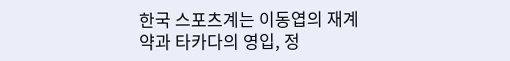한국 스포츠계는 이동엽의 재계약과 타카다의 영입, 정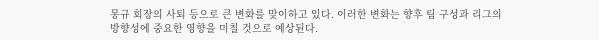몽규 회장의 사퇴 등으로 큰 변화를 맞이하고 있다. 이러한 변화는 향후 팀 구성과 리그의 방향성에 중요한 영향을 미칠 것으로 예상된다.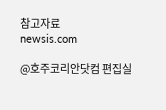참고자료
newsis.com

@호주코리안닷컴 편집실